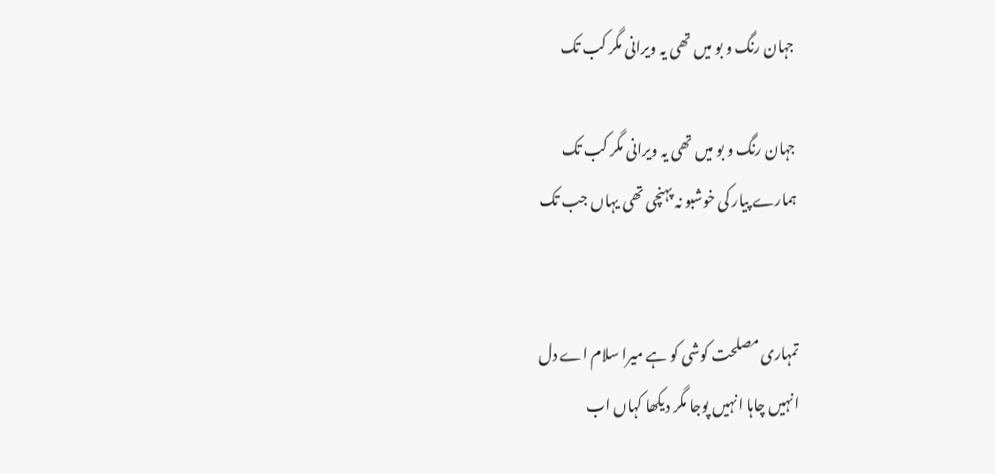جہان رنگ و بو میں تھی یہ ویرانی مگر کب تک

جہان رنگ و بو میں تھی یہ ویرانی مگر کب تک
ہمارے پیار کی خوشبو نہ پہنچی تھی یہاں جب تک


تمہاری مصلحت کوشی کو ہے میرا سلام اے دل
انہیں چاہا انہیں پوجا مگر دیکھا کہاں اب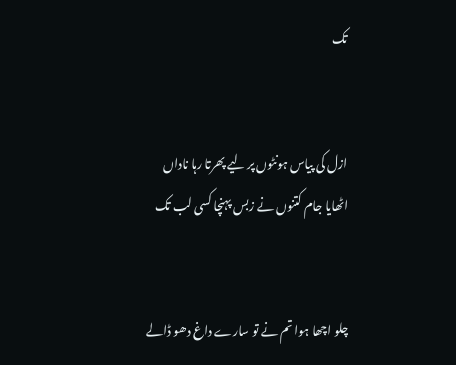تک


ازل کی پیاس ہونٹوں پر لیے پھرتا رہا ناداں
اٹھایا جام کتنوں نے زبس پہنچا کسی لب تک


چلو اچھا ہوا تم نے تو سارے داغ دھو ڈالے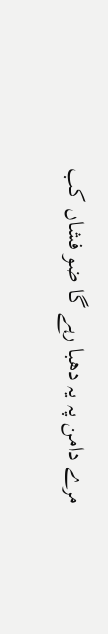مرے دامن پہ یہ دھبا رہے گا ضو فشاں کب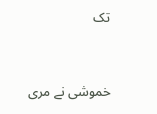تک


خموشی نے مری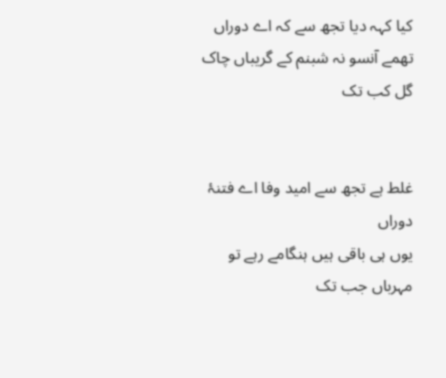کیا کہہ دیا تجھ سے کہ اے دوراں
تھمے آنسو نہ شبنم کے گریباں چاک گل کب تک


غلط ہے تجھ سے امید وفا اے فتنۂ دوراں
یوں ہی باقی ہیں ہنگامے رہے تو مہرباں جب تک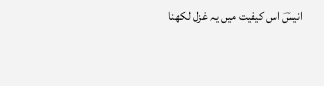انیسؔ اس کیفیت میں یہ غزل لکھنا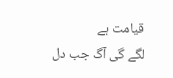قیامت ہے
لگے گی آگ جب دل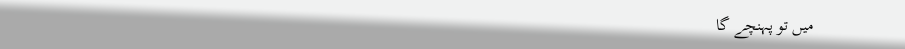میں تو پہنچے گا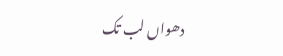دھواں لب تک